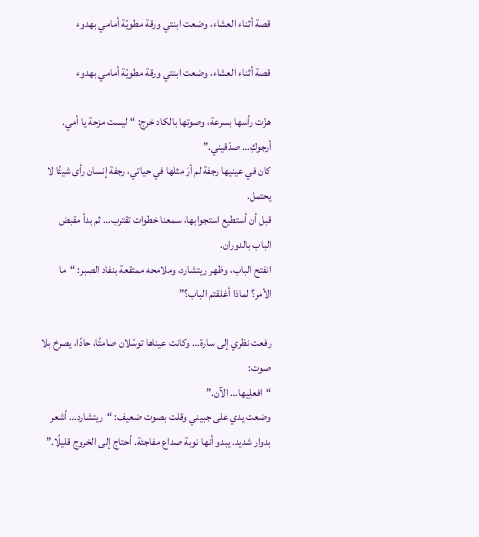قصة أثناء العشاء، وضعت ابنتي ورقة مطويّة أمامي بهدوء

قصة أثناء العشاء، وضعت ابنتي ورقة مطويّة أمامي بهدوء

هزّت رأسها بسرعة، وصوتها بالكاد خرج: “ليست مزحة يا أمي. أرجوكِ… صدّقيني.”
كان في عينيها رجفة لم أرَ مثلها في حياتي، رجفة إنسان رأى شيئًا لا يحتمل.
قبل أن أستطيع استجوابها، سمعنا خطوات تقترب… ثم بدأ مقبض الباب بالدوران.
انفتح الباب، وظهر ريتشارد، وملامحه ممتقعة بنفاد الصبر: “ما الأمر؟ لماذا أغلقتم الباب؟”

رفعت نظري إلى سارة… وكانت عيناها توسّلان صامتًا، حادًا، يصرخ بلا صوت:
“افعلِيها… الآن.”
وضعت يدي على جبيني وقلت بصوت ضعيف: “ريتشارد… أشعر بدوار شديد. يبدو أنها نوبة صداع مفاجئة. أحتاج إلى الخروج قليلًا.”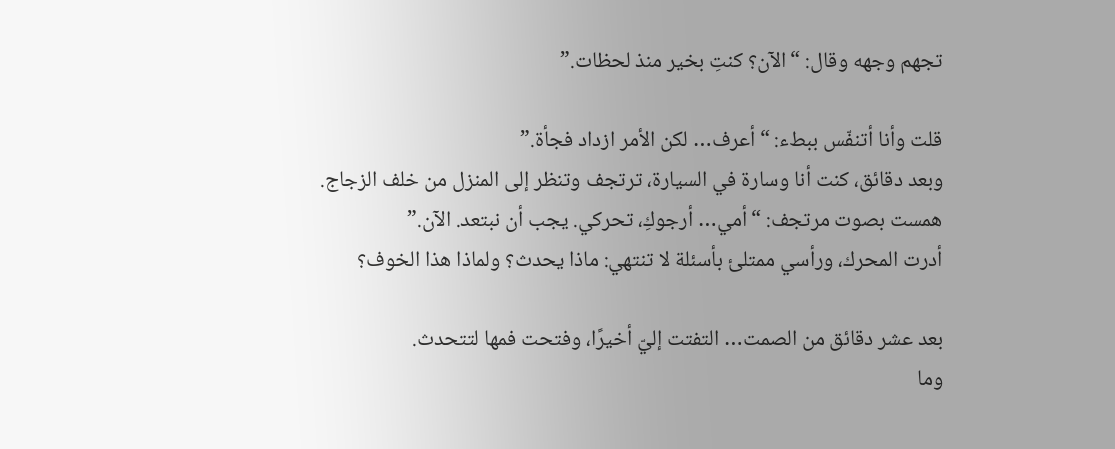تجهم وجهه وقال: “الآن؟ كنتِ بخير منذ لحظات.”

قلت وأنا أتنفّس ببطء: “أعرف… لكن الأمر ازداد فجأة.”
وبعد دقائق، كنت أنا وسارة في السيارة، ترتجف وتنظر إلى المنزل من خلف الزجاج.
همست بصوت مرتجف: “أمي… أرجوكِ، تحركي. يجب أن نبتعد. الآن.”
أدرت المحرك، ورأسي ممتلئ بأسئلة لا تنتهي: ماذا يحدث؟ ولماذا هذا الخوف؟

بعد عشر دقائق من الصمت… التفتت إليّ أخيرًا، وفتحت فمها لتتحدث.
وما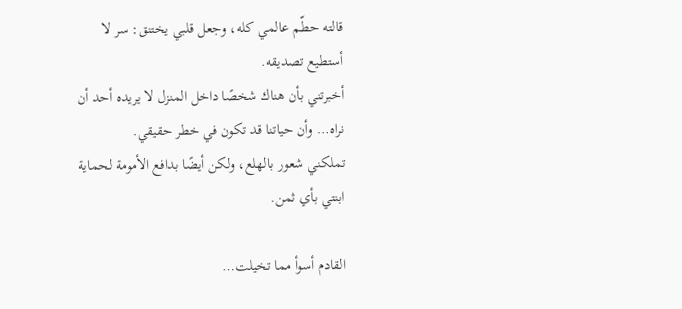قالته حطّم عالمي كله، وجعل قلبي يختنق: سر لا أستطيع تصديقه.
أخبرتني بأن هناك شخصًا داخل المنزل لا يريده أحد أن نراه… وأن حياتنا قد تكون في خطر حقيقي.
تملكني شعور بالهلع، ولكن أيضًا بدافع الأمومة لحماية ابنتي بأي ثمن.

القادم أسوأ مما تخيلت…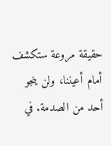حقيقة مروعة ستكشف أمام أعيننا، ولن ينجو أحد من الصدمة. في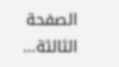الصفحة الثالثة…